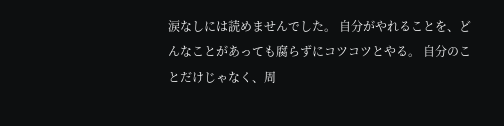涙なしには読めませんでした。 自分がやれることを、どんなことがあっても腐らずにコツコツとやる。 自分のことだけじゃなく、周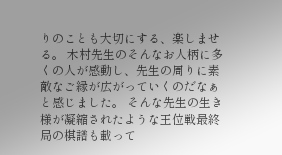りのことも大切にする、楽しませる。 木村先生のそんなお人柄に多くの人が感動し、先生の周りに素敵なご縁が広がっていくのだなぁと感じました。 そんな先生の生き様が凝縮されたような王位戦最終局の棋譜も載って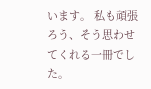います。 私も頑張ろう、そう思わせてくれる一冊でした。